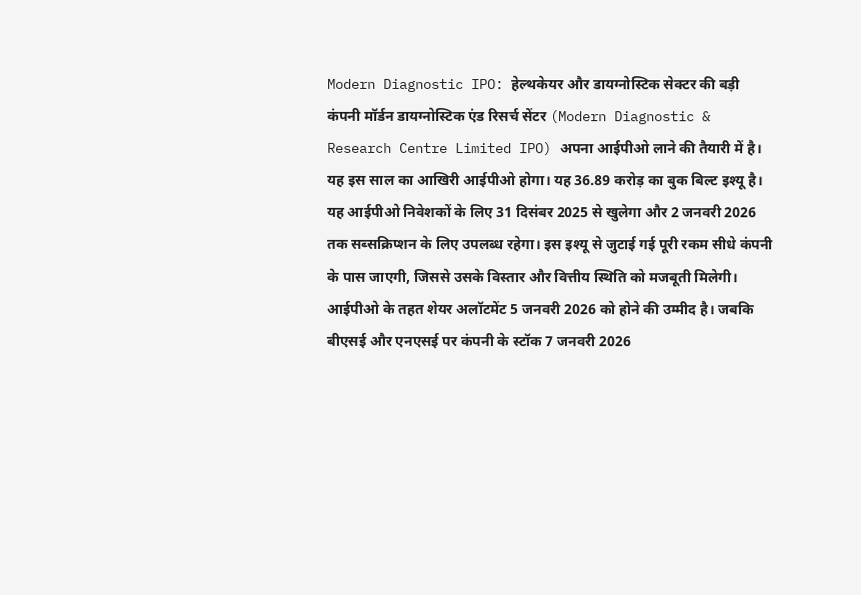Modern Diagnostic IPO: हेल्थकेयर और डायग्नोस्टिक सेक्टर की बड़ी कंपनी मॉर्डन डायग्नोस्टिक एंड रिसर्च सेंटर (Modern Diagnostic & Research Centre Limited IPO) अपना आईपीओ लाने की तैयारी में है। यह इस साल का आखिरी आईपीओ होगा। यह 36.89 करोड़ का बुक बिल्ट इश्यू है। यह आईपीओ निवेशकों के लिए 31 दिसंबर 2025 से खुलेगा और 2 जनवरी 2026 तक सब्सक्रिप्शन के लिए उपलब्ध रहेगा। इस इश्यू से जुटाई गई पूरी रकम सीधे कंपनी के पास जाएगी, जिससे उसके विस्तार और वित्तीय स्थिति को मजबूती मिलेगी।
आईपीओ के तहत शेयर अलॉटमेंट 5 जनवरी 2026 को होने की उम्मीद है। जबकि बीएसई और एनएसई पर कंपनी के स्टॉक 7 जनवरी 2026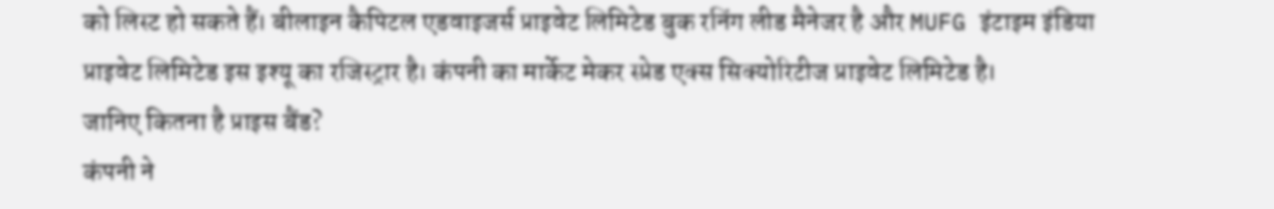को लिस्ट हो सकते हैं। बीलाइन कैपिटल एडवाइजर्स प्राइवेट लिमिटेड बुक रनिंग लीड मैनेजर है और MUFG इंटाइम इंडिया प्राइवेट लिमिटेड इस इश्यू का रजिस्ट्रार है। कंपनी का मार्केट मेकर स्प्रेड एक्स सिक्योरिटीज प्राइवेट लिमिटेड है।
जानिए कितना है प्राइस बैंड?
कंपनी ने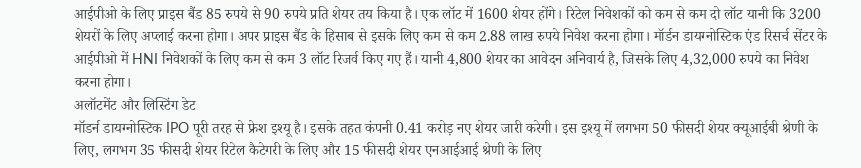आईपीओ के लिए प्राइस बैंड 85 रुपये से 90 रुपये प्रति शेयर तय किया है। एक लॉट में 1600 शेयर होंगे। रिटेल निवेशकों को कम से कम दो लॉट यानी कि 3200 शेयरों के लिए अप्लाई करना होगा। अपर प्राइस बैंड के हिसाब से इसके लिए कम से कम 2.88 लाख रुपये निवेश करना होगा। मॉर्डन डायग्नोस्टिक एंड रिसर्च सेंटर के आईपीओ में HNI निवेशकों के लिए कम से कम 3 लॉट रिजर्व किए गए हैं। यानी 4,800 शेयर का आवेदन अनिवार्य है, जिसके लिए 4,32,000 रुपये का निवेश करना होगा।
अलॉटमेंट और लिस्टिंग डेट
मॉडर्न डायग्नोस्टिक IPO पूरी तरह से फ्रेश इश्यू है। इसके तहत कंपनी 0.41 करोड़ नए शेयर जारी करेगी। इस इश्यू में लगभग 50 फीसदी शेयर क्यूआईबी श्रेणी के लिए, लगभग 35 फीसदी शेयर रिटेल कैटेगरी के लिए और 15 फीसदी शेयर एनआईआई श्रेणी के लिए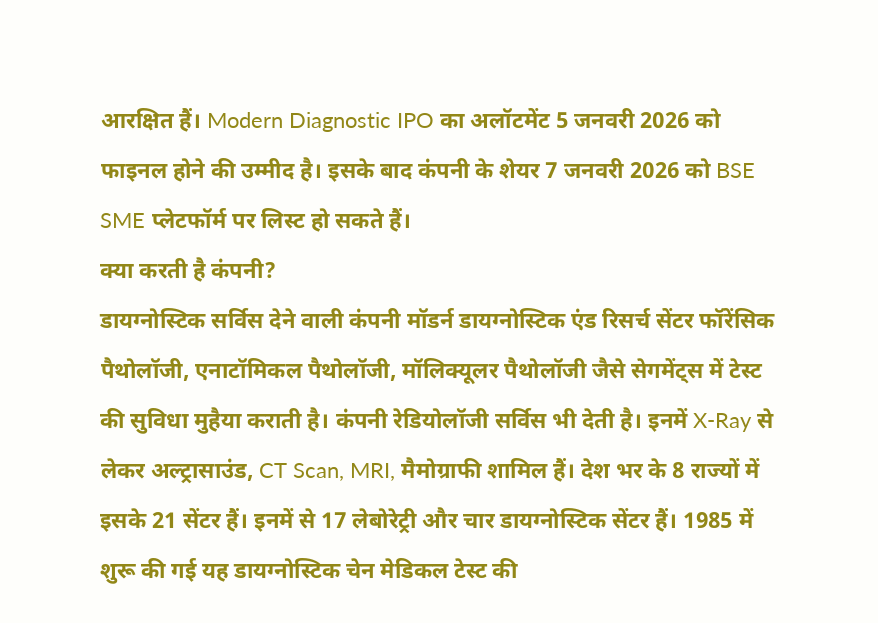आरक्षित हैं। Modern Diagnostic IPO का अलॉटमेंट 5 जनवरी 2026 को फाइनल होने की उम्मीद है। इसके बाद कंपनी के शेयर 7 जनवरी 2026 को BSE SME प्लेटफॉर्म पर लिस्ट हो सकते हैं।
क्या करती है कंपनी?
डायग्नोस्टिक सर्विस देने वाली कंपनी मॉडर्न डायग्नोस्टिक एंड रिसर्च सेंटर फॉरेंसिक पैथोलॉजी, एनाटॉमिकल पैथोलॉजी, मॉलिक्यूलर पैथोलॉजी जैसे सेगमेंट्स में टेस्ट की सुविधा मुहैया कराती है। कंपनी रेडियोलॉजी सर्विस भी देती है। इनमें X-Ray से लेकर अल्ट्रासाउंड, CT Scan, MRI, मैमोग्राफी शामिल हैं। देश भर के 8 राज्यों में इसके 21 सेंटर हैं। इनमें से 17 लेबोरेट्री और चार डायग्नोस्टिक सेंटर हैं। 1985 में शुरू की गई यह डायग्नोस्टिक चेन मेडिकल टेस्ट की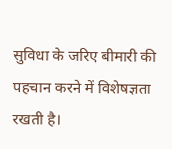सुविधा के जरिए बीमारी की पहचान करने में विशेषज्ञता रखती है।